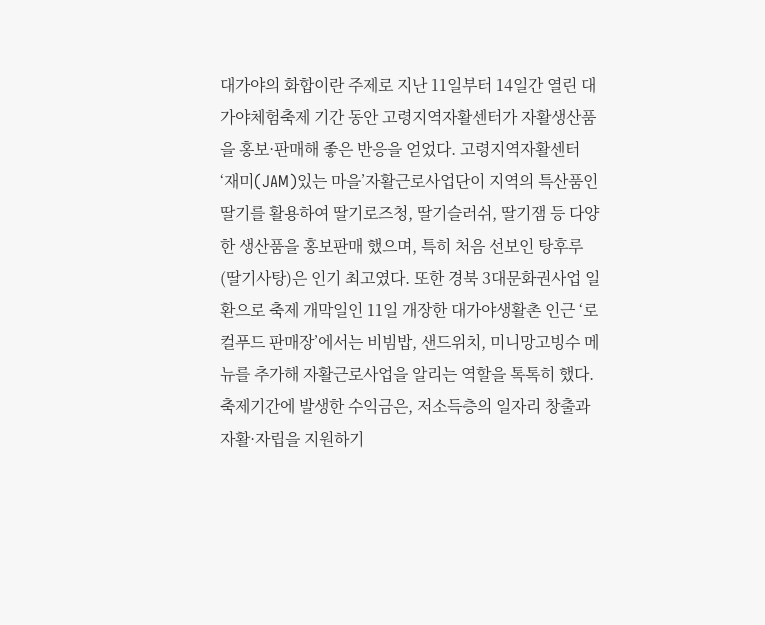대가야의 화합이란 주제로 지난 11일부터 14일간 열린 대가야체험축제 기간 동안 고령지역자활센터가 자활생산품을 홍보·판매해 좋은 반응을 얻었다. 고령지역자활센터 ‘재미(JAM)있는 마을’자활근로사업단이 지역의 특산품인 딸기를 활용하여 딸기로즈청, 딸기슬러쉬, 딸기잼 등 다양한 생산품을 홍보판매 했으며, 특히 처음 선보인 탕후루(딸기사탕)은 인기 최고였다. 또한 경북 3대문화권사업 일환으로 축제 개막일인 11일 개장한 대가야생활촌 인근 ‘로컬푸드 판매장’에서는 비빔밥, 샌드위치, 미니망고빙수 메뉴를 추가해 자활근로사업을 알리는 역할을 톡톡히 했다. 축제기간에 발생한 수익금은, 저소득층의 일자리 창출과 자활·자립을 지원하기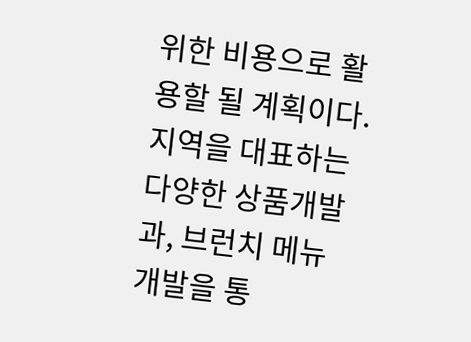위한 비용으로 활용할 될 계획이다. 지역을 대표하는 다양한 상품개발과, 브런치 메뉴 개발을 통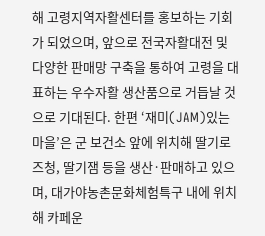해 고령지역자활센터를 홍보하는 기회가 되었으며, 앞으로 전국자활대전 및 다양한 판매망 구축을 통하여 고령을 대표하는 우수자활 생산품으로 거듭날 것으로 기대된다. 한편 ‘재미(JAM)있는 마을’은 군 보건소 앞에 위치해 딸기로즈청, 딸기잼 등을 생산·판매하고 있으며, 대가야농촌문화체험특구 내에 위치해 카페운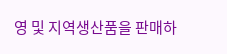영 및 지역생산품을 판매하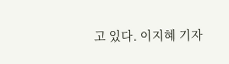고 있다. 이지혜 기자